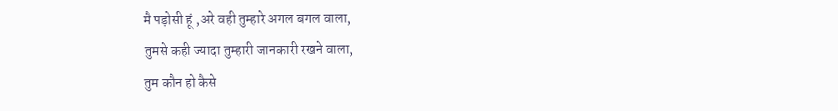मै पड़ोसी हूं ,अरे वही तुम्हारे अगल बगल वाला,
तुमसे कही ज्यादा तुम्हारी जानकारी रखने वाला,
तुम कौन हो कैसे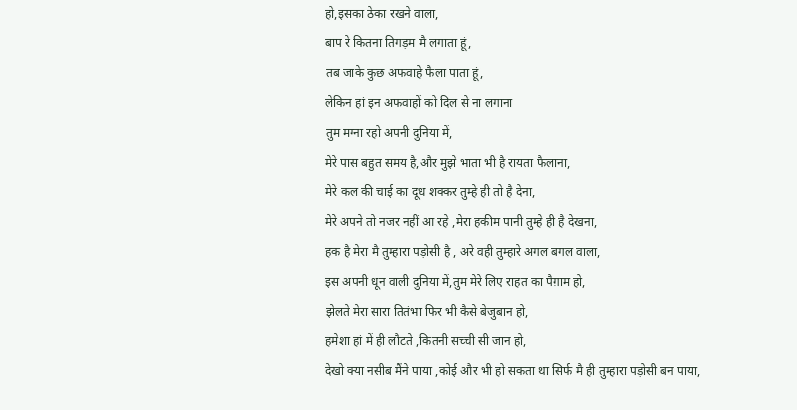हो,इसका ठेका रखने वाला,
बाप रे कितना तिगड़म मै लगाता हूं,
तब जाके कुछ अफवाहे फैला पाता हूं,
लेकिन हां इन अफवाहों को दिल से ना लगाना
तुम मग्ना रहो अपनी दुनिया में,
मेरे पास बहुत समय है,और मुझे भाता भी है रायता फैलाना,
मेरे कल की चाई का दूध शक्कर तुम्हे ही तो है देना,
मेरे अपने तो नजर नहीं आ रहे ,मेरा हकीम पानी तुम्हे ही है देखना,
हक है मेरा मै तुम्हारा पड़ोसी है , अरे वही तुम्हारे अगल बगल वाला,
इस अपनी धून वाली दुनिया में,तुम मेरे लिए राहत का पैग़ाम हो,
झेलते मेरा सारा तितंभा फिर भी कैसे बेजुबान हो,
हमेशा हां में ही लौटते ,कितनी सच्ची सी जान हो,
देखो क्या नसीब मैंने पाया ,कोई और भी हो सकता था सिर्फ मै ही तुम्हारा पड़ोसी बन पाया,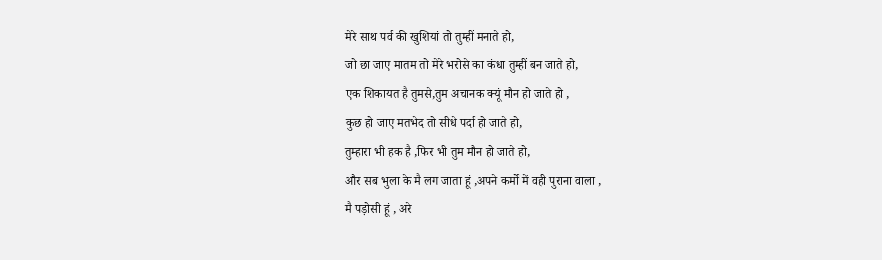मेरे साथ पर्व की खुशियां तो तुम्हीं मनाते हो,
जो छा जाए मातम तो मेरे भरोसे का कंधा तुम्हीं बन जाते हो,
एक शिकायत है तुमसे,तुम अचानक क्यूं मौन हो जाते हो ,
कुछ हो जाए मतभेद तो सीधे पर्दा हो जाते हो,
तुम्हारा भी हक है ,फिर भी तुम मौन हो जाते हो,
और सब भुला के मै लग जाता हूं ,अपने कर्मो में वही पुराना वाला ,
मै पड़ोसी हूं , अरे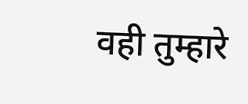वही तुम्हारे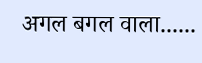अगल बगल वाला......